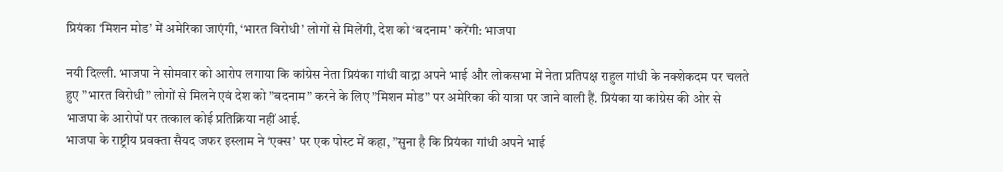प्रियंका ‘मिशन मोड’ में अमेरिका जाएंगी, ‘भारत विरोधी’ लोगों से मिलेंगी, देश को ‘बदनाम’ करेंगी: भाजपा

नयी दिल्ली. भाजपा ने सोमवार को आरोप लगाया कि कांग्रेस नेता प्रियंका गांधी वाद्रा अपने भाई और लोकसभा में नेता प्रतिपक्ष राहुल गांधी के नक्शेकदम पर चलते हुए ”भारत विरोधी” लोगों से मिलने एवं देश को ”बदनाम” करने के लिए ”मिशन मोड” पर अमेरिका की यात्रा पर जाने वाली हैं. प्रियंका या कांग्रेस की ओर से भाजपा के आरोपों पर तत्काल कोई प्रतिक्रिया नहीं आई.
भाजपा के राष्ट्रीय प्रवक्ता सैयद जफर इस्लाम ने ‘एक्स’ पर एक पोस्ट में कहा, ”सुना है कि प्रियंका गांधी अपने भाई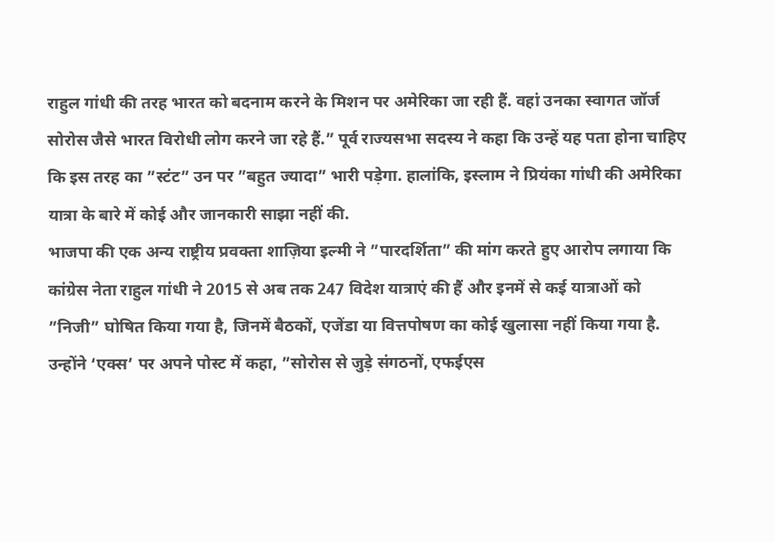राहुल गांधी की तरह भारत को बदनाम करने के मिशन पर अमेरिका जा रही हैं. वहां उनका स्वागत जॉर्ज सोरोस जैसे भारत विरोधी लोग करने जा रहे हैं.” पूर्व राज्यसभा सदस्य ने कहा कि उन्हें यह पता होना चाहिए कि इस तरह का ”स्टंट” उन पर ”बहुत ज्यादा” भारी पड़ेगा. हालांकि, इस्लाम ने प्रियंका गांधी की अमेरिका यात्रा के बारे में कोई और जानकारी साझा नहीं की.
भाजपा की एक अन्य राष्ट्रीय प्रवक्ता शाज़िया इल्मी ने ”पारदर्शिता” की मांग करते हुए आरोप लगाया कि कांग्रेस नेता राहुल गांधी ने 2015 से अब तक 247 विदेश यात्राएं की हैं और इनमें से कई यात्राओं को ”निजी” घोषित किया गया है, जिनमें बैठकों, एजेंडा या वित्तपोषण का कोई खुलासा नहीं किया गया है.
उन्होंने ‘एक्स’ पर अपने पोस्ट में कहा, ”सोरोस से जुड़े संगठनों, एफईएस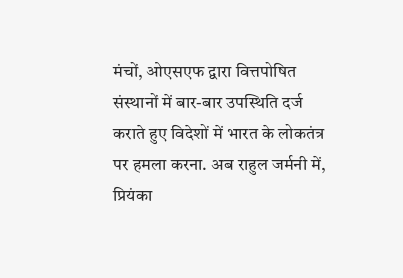मंचों, ओएसएफ द्वारा वित्तपोषित संस्थानों में बार-बार उपस्थिति दर्ज कराते हुए विदेशों में भारत के लोकतंत्र पर हमला करना. अब राहुल जर्मनी में, प्रियंका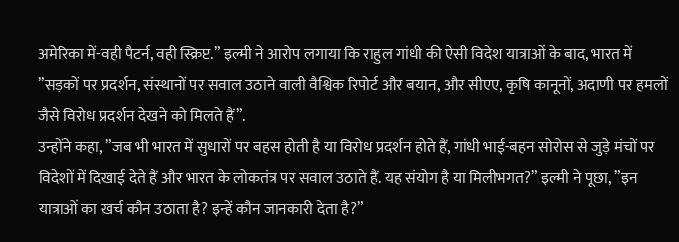अमेरिका में-वही पैटर्न, वही स्क्रिप्ट.” इल्मी ने आरोप लगाया कि राहुल गांधी की ऐसी विदेश यात्राओं के बाद, भारत में ”सड़कों पर प्रदर्शन, संस्थानों पर सवाल उठाने वाली वैश्विक रिपोर्ट और बयान, और सीएए, कृषि कानूनों, अदाणी पर हमलों जैसे विरोध प्रदर्शन देखने को मिलते हैं”.
उन्होंने कहा, ”जब भी भारत में सुधारों पर बहस होती है या विरोध प्रदर्शन होते हैं, गांधी भाई-बहन सोरोस से जुड़े मंचों पर विदेशों में दिखाई देते हैं और भारत के लोकतंत्र पर सवाल उठाते हैं. यह संयोग है या मिलीभगत?” इल्मी ने पूछा, ”इन यात्राओं का खर्च कौन उठाता है? इन्हें कौन जानकारी देता है?”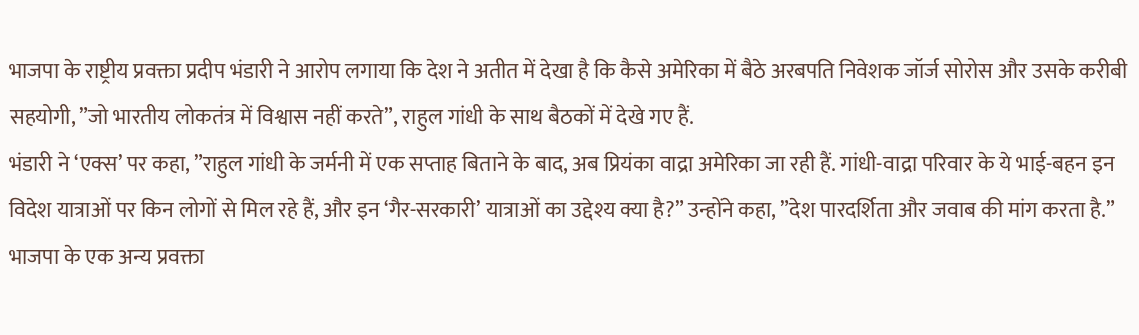भाजपा के राष्ट्रीय प्रवक्ता प्रदीप भंडारी ने आरोप लगाया कि देश ने अतीत में देखा है कि कैसे अमेरिका में बैठे अरबपति निवेशक जॉर्ज सोरोस और उसके करीबी सहयोगी, ”जो भारतीय लोकतंत्र में विश्वास नहीं करते”, राहुल गांधी के साथ बैठकों में देखे गए हैं.
भंडारी ने ‘एक्स’ पर कहा, ”राहुल गांधी के जर्मनी में एक सप्ताह बिताने के बाद, अब प्रियंका वाद्रा अमेरिका जा रही हैं. गांधी-वाद्रा परिवार के ये भाई-बहन इन विदेश यात्राओं पर किन लोगों से मिल रहे हैं, और इन ‘गैर-सरकारी’ यात्राओं का उद्देश्य क्या है?” उन्होंने कहा, ”देश पारदर्शिता और जवाब की मांग करता है.” भाजपा के एक अन्य प्रवक्ता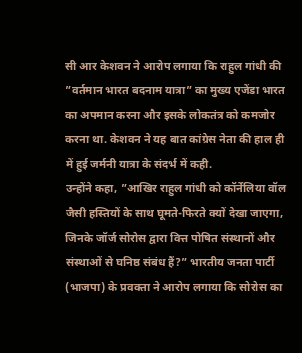सी आर केशवन ने आरोप लगाया कि राहुल गांधी की ”वर्तमान भारत बदनाम यात्रा” का मुख्य एजेंडा भारत का अपमान करना और इसके लोकतंत्र को कमजोर करना था. केशवन ने यह बात कांग्रेस नेता की हाल ही में हुई जर्मनी यात्रा के संदर्भ में कही.
उन्होंने कहा, ”आखिर राहुल गांधी को कॉर्नेलिया वॉल जैसी हस्तियों के साथ घूमते-फिरते क्यों देखा जाएगा, जिनके जॉर्ज सोरोस द्वारा वित्त पोषित संस्थानों और संस्थाओं से घनिष्ठ संबंध हैं?” भारतीय जनता पार्टी (भाजपा) के प्रवक्ता ने आरोप लगाया कि सोरोस का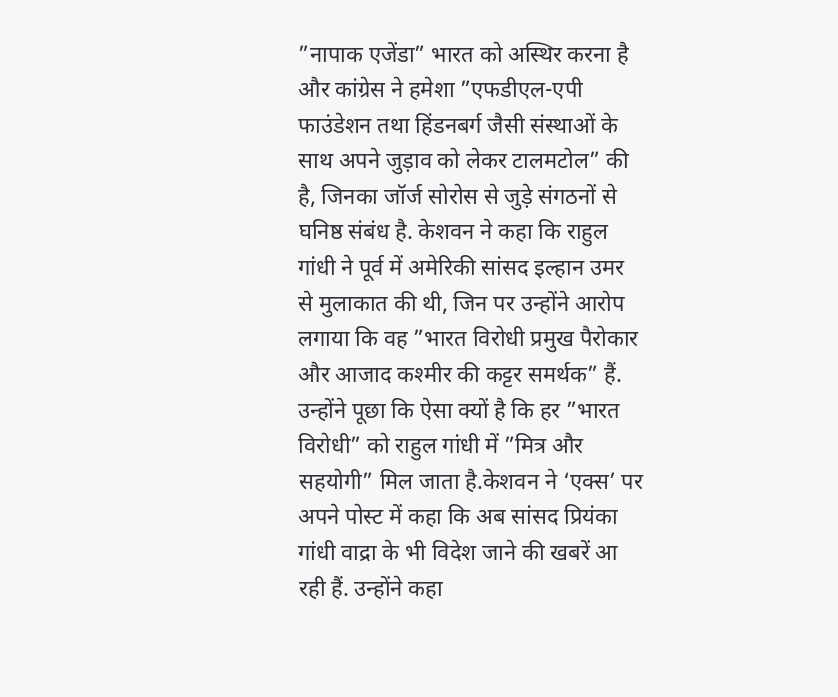”नापाक एजेंडा” भारत को अस्थिर करना है और कांग्रेस ने हमेशा ”एफडीएल-एपी फाउंडेशन तथा हिंडनबर्ग जैसी संस्थाओं के साथ अपने जुड़ाव को लेकर टालमटोल” की है, जिनका जॉर्ज सोरोस से जुड़े संगठनों से घनिष्ठ संबंध है. केशवन ने कहा कि राहुल गांधी ने पूर्व में अमेरिकी सांसद इल्हान उमर से मुलाकात की थी, जिन पर उन्होंने आरोप लगाया कि वह ”भारत विरोधी प्रमुख पैरोकार और आजाद कश्मीर की कट्टर समर्थक” हैं.
उन्होंने पूछा कि ऐसा क्यों है कि हर ”भारत विरोधी” को राहुल गांधी में ”मित्र और सहयोगी” मिल जाता है.केशवन ने ‘एक्स’ पर अपने पोस्ट में कहा कि अब सांसद प्रियंका गांधी वाद्रा के भी विदेश जाने की खबरें आ रही हैं. उन्होंने कहा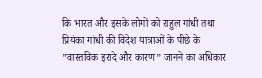कि भारत और इसके लोगों को राहुल गांधी तथा प्रियंका गांधी की विदेश यात्राओं के पीछे के ”वास्तविक इरादे और कारण” जानने का अधिकार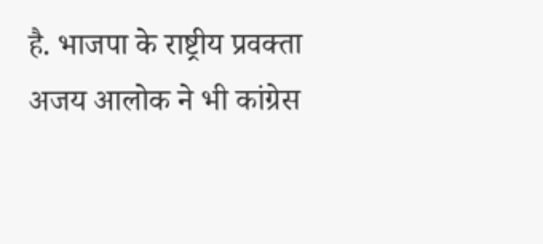है. भाजपा के राष्ट्रीय प्रवक्ता अजय आलोक ने भी कांग्रेस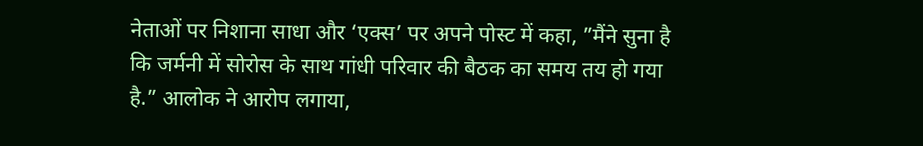नेताओं पर निशाना साधा और ‘एक्स’ पर अपने पोस्ट में कहा, ”मैंने सुना है कि जर्मनी में सोरोस के साथ गांधी परिवार की बैठक का समय तय हो गया है.” आलोक ने आरोप लगाया,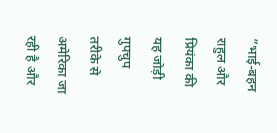”भाई-बहन राहुल और प्रियंका की यह जोड़ी गुपचुप तरीके से अमेरिका जा रही है और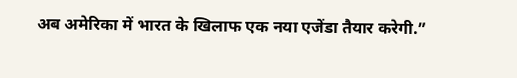अब अमेरिका में भारत के खिलाफ एक नया एजेंडा तैयार करेगी.”